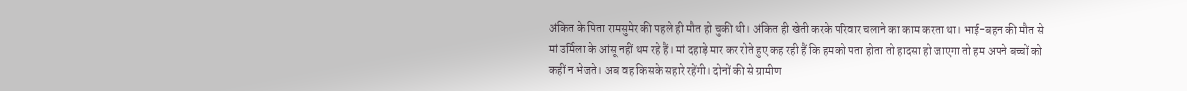अंकित के पिता रामसुमेर की पहले ही मौत हो चुकी थी। अंकित ही खेती करके परिवार चलाने का काम करता था। भाई-बहन की मौत से मां उर्मिला के आंसू नहीं थम रहे हैं। मां दहाड़े मार कर रोते हुए कह रही हैं कि हमको पता होता तो हादसा हो जाएगा तो हम अपने बच्चों को कहीं न भेजते। अब वह किसके सहारे रहेंगी। दोनों की से ग्रामीण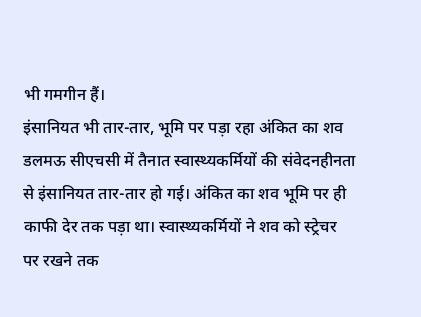भी गमगीन हैं।
इंसानियत भी तार-तार, भूमि पर पड़ा रहा अंकित का शव
डलमऊ सीएचसी में तैनात स्वास्थ्यकर्मियों की संवेदनहीनता से इंसानियत तार-तार हो गई। अंकित का शव भूमि पर ही काफी देर तक पड़ा था। स्वास्थ्यकर्मियों ने शव को स्ट्रेचर पर रखने तक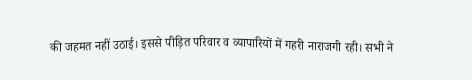की जहमत नहीं उठाई। इससे पीड़ित परिवार व व्यापारियों में गहरी नाराजगी रही। सभी ने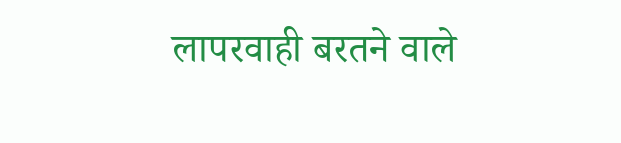लापरवाही बरतने वाले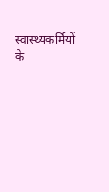स्वास्थ्यकर्मियों के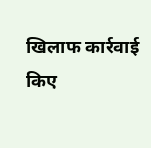खिलाफ कार्रवाई किए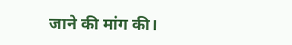जाने की मांग की।